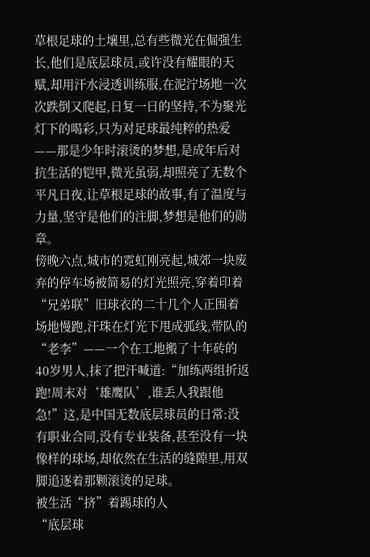草根足球的土壤里,总有些微光在倔强生长,他们是底层球员,或许没有耀眼的天赋,却用汗水浸透训练服,在泥泞场地一次次跌倒又爬起,日复一日的坚持,不为聚光灯下的喝彩,只为对足球最纯粹的热爱——那是少年时滚烫的梦想,是成年后对抗生活的铠甲,微光虽弱,却照亮了无数个平凡日夜,让草根足球的故事,有了温度与力量,坚守是他们的注脚,梦想是他们的勋章。
傍晚六点,城市的霓虹刚亮起,城郊一块废弃的停车场被简易的灯光照亮,穿着印着“兄弟联”旧球衣的二十几个人正围着场地慢跑,汗珠在灯光下甩成弧线,带队的“老李”——一个在工地搬了十年砖的40岁男人,抹了把汗喊道:“加练两组折返跑!周末对‘雄鹰队’,谁丢人我跟他急!”这,是中国无数底层球员的日常:没有职业合同,没有专业装备,甚至没有一块像样的球场,却依然在生活的缝隙里,用双脚追逐着那颗滚烫的足球。
被生活“挤”着踢球的人
“底层球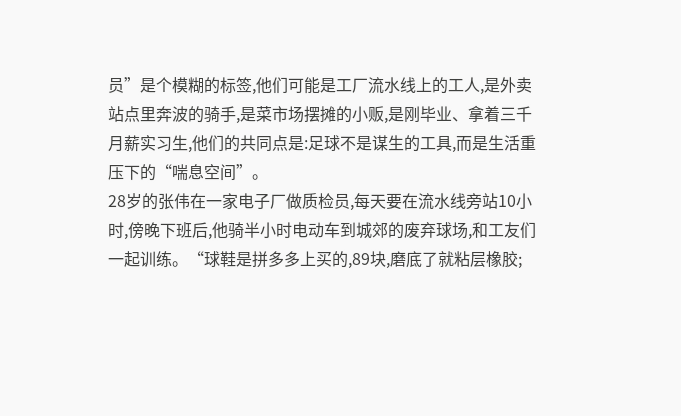员”是个模糊的标签,他们可能是工厂流水线上的工人,是外卖站点里奔波的骑手,是菜市场摆摊的小贩,是刚毕业、拿着三千月薪实习生,他们的共同点是:足球不是谋生的工具,而是生活重压下的“喘息空间”。
28岁的张伟在一家电子厂做质检员,每天要在流水线旁站10小时,傍晚下班后,他骑半小时电动车到城郊的废弃球场,和工友们一起训练。“球鞋是拼多多上买的,89块,磨底了就粘层橡胶;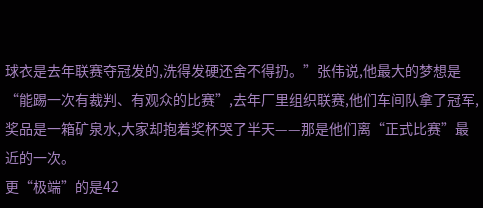球衣是去年联赛夺冠发的,洗得发硬还舍不得扔。”张伟说,他最大的梦想是“能踢一次有裁判、有观众的比赛”,去年厂里组织联赛,他们车间队拿了冠军,奖品是一箱矿泉水,大家却抱着奖杯哭了半天——那是他们离“正式比赛”最近的一次。
更“极端”的是42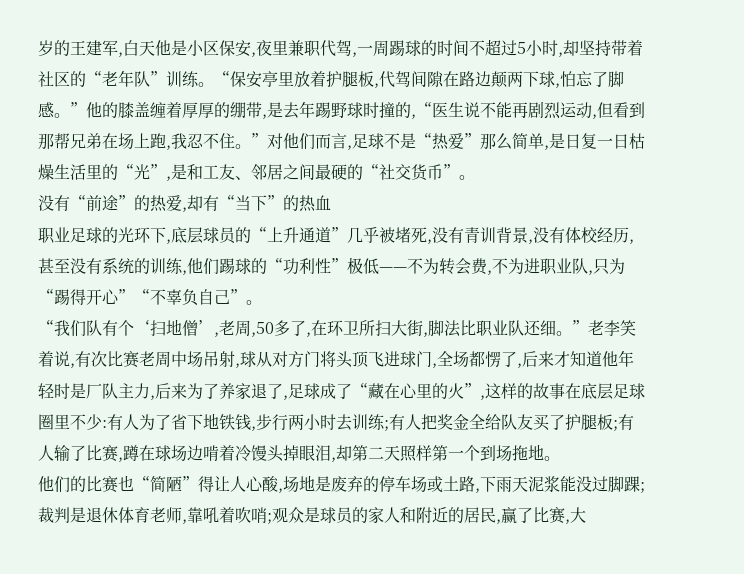岁的王建军,白天他是小区保安,夜里兼职代驾,一周踢球的时间不超过5小时,却坚持带着社区的“老年队”训练。“保安亭里放着护腿板,代驾间隙在路边颠两下球,怕忘了脚感。”他的膝盖缠着厚厚的绷带,是去年踢野球时撞的,“医生说不能再剧烈运动,但看到那帮兄弟在场上跑,我忍不住。”对他们而言,足球不是“热爱”那么简单,是日复一日枯燥生活里的“光”,是和工友、邻居之间最硬的“社交货币”。
没有“前途”的热爱,却有“当下”的热血
职业足球的光环下,底层球员的“上升通道”几乎被堵死,没有青训背景,没有体校经历,甚至没有系统的训练,他们踢球的“功利性”极低——不为转会费,不为进职业队,只为“踢得开心”“不辜负自己”。
“我们队有个‘扫地僧’,老周,50多了,在环卫所扫大街,脚法比职业队还细。”老李笑着说,有次比赛老周中场吊射,球从对方门将头顶飞进球门,全场都愣了,后来才知道他年轻时是厂队主力,后来为了养家退了,足球成了“藏在心里的火”,这样的故事在底层足球圈里不少:有人为了省下地铁钱,步行两小时去训练;有人把奖金全给队友买了护腿板;有人输了比赛,蹲在球场边啃着冷馒头掉眼泪,却第二天照样第一个到场拖地。
他们的比赛也“简陋”得让人心酸,场地是废弃的停车场或土路,下雨天泥浆能没过脚踝;裁判是退休体育老师,靠吼着吹哨;观众是球员的家人和附近的居民,赢了比赛,大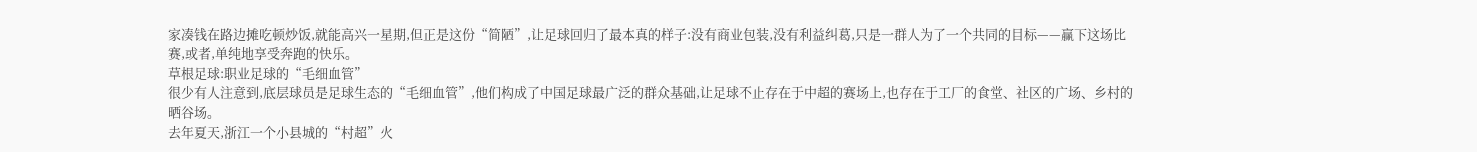家凑钱在路边摊吃顿炒饭,就能高兴一星期,但正是这份“简陋”,让足球回归了最本真的样子:没有商业包装,没有利益纠葛,只是一群人为了一个共同的目标——赢下这场比赛,或者,单纯地享受奔跑的快乐。
草根足球:职业足球的“毛细血管”
很少有人注意到,底层球员是足球生态的“毛细血管”,他们构成了中国足球最广泛的群众基础,让足球不止存在于中超的赛场上,也存在于工厂的食堂、社区的广场、乡村的晒谷场。
去年夏天,浙江一个小县城的“村超”火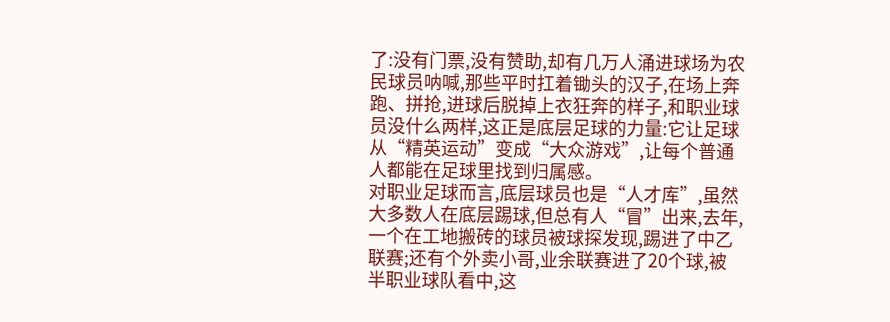了:没有门票,没有赞助,却有几万人涌进球场为农民球员呐喊,那些平时扛着锄头的汉子,在场上奔跑、拼抢,进球后脱掉上衣狂奔的样子,和职业球员没什么两样,这正是底层足球的力量:它让足球从“精英运动”变成“大众游戏”,让每个普通人都能在足球里找到归属感。
对职业足球而言,底层球员也是“人才库”,虽然大多数人在底层踢球,但总有人“冒”出来,去年,一个在工地搬砖的球员被球探发现,踢进了中乙联赛;还有个外卖小哥,业余联赛进了20个球,被半职业球队看中,这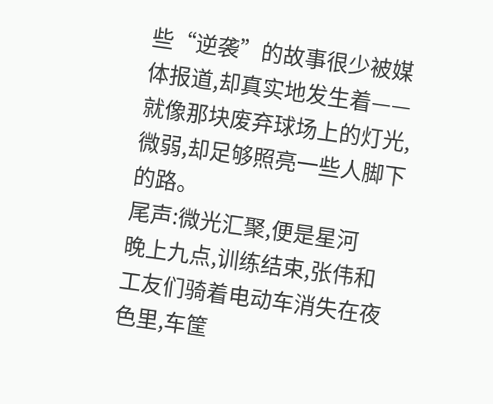些“逆袭”的故事很少被媒体报道,却真实地发生着——就像那块废弃球场上的灯光,微弱,却足够照亮一些人脚下的路。
尾声:微光汇聚,便是星河
晚上九点,训练结束,张伟和工友们骑着电动车消失在夜色里,车筐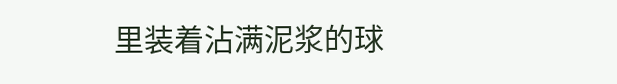里装着沾满泥浆的球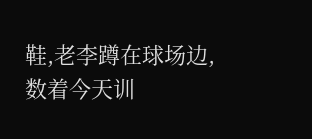鞋,老李蹲在球场边,数着今天训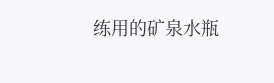练用的矿泉水瓶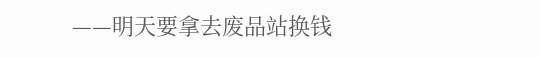——明天要拿去废品站换钱